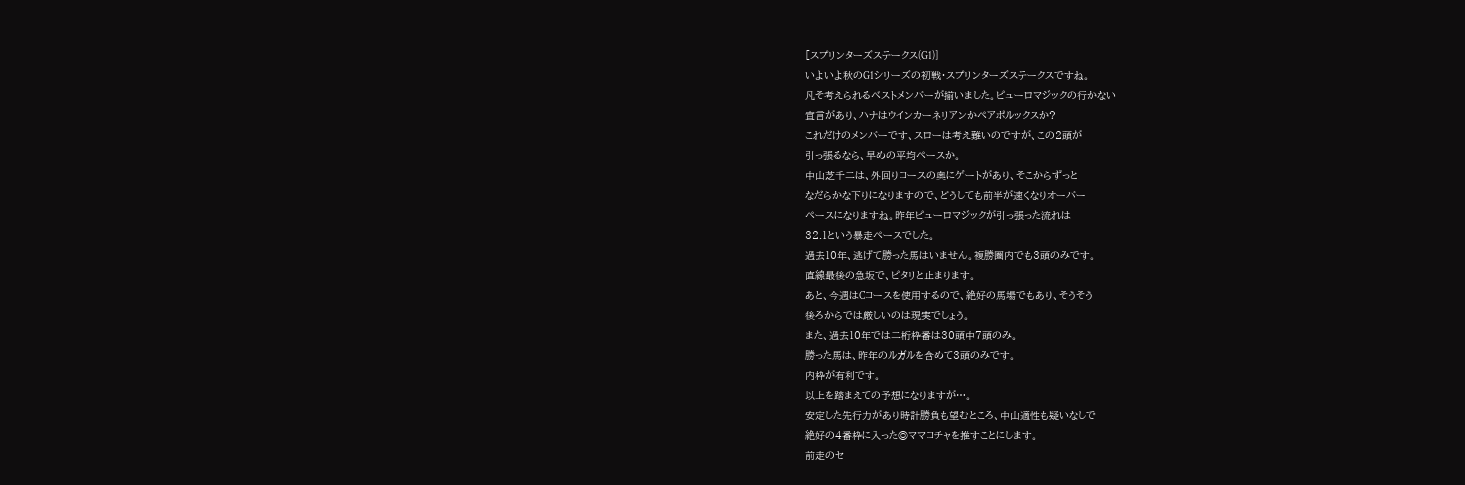[スプリンターズステークス(G1)]
いよいよ秋のG1シリーズの初戦・スプリンターズステークスですね。
凡そ考えられるベストメンバーが揃いました。ピューロマジックの行かない
宣言があり、ハナはウインカーネリアンかペアポルックスか?
これだけのメンバーです、スローは考え難いのですが、この2頭が
引っ張るなら、早めの平均ペースか。
中山芝千二は、外回りコースの奥にゲートがあり、そこからずっと
なだらかな下りになりますので、どうしても前半が速くなりオーバー
ペースになりますね。昨年ピューロマジックが引っ張った流れは
32.1という暴走ペースでした。
過去10年、逃げて勝った馬はいません。複勝圏内でも3頭のみです。
直線最後の急坂で、ピタリと止まります。
あと、今週はCコースを使用するので、絶好の馬場でもあり、そうそう
後ろからでは厳しいのは現実でしょう。
また、過去10年では二桁枠番は30頭中7頭のみ。
勝った馬は、昨年のルガルを含めて3頭のみです。
内枠が有利です。
以上を踏まえての予想になりますが…。
安定した先行力があり時計勝負も望むところ、中山適性も疑いなしで
絶好の4番枠に入った◎ママコチャを推すことにします。
前走のセ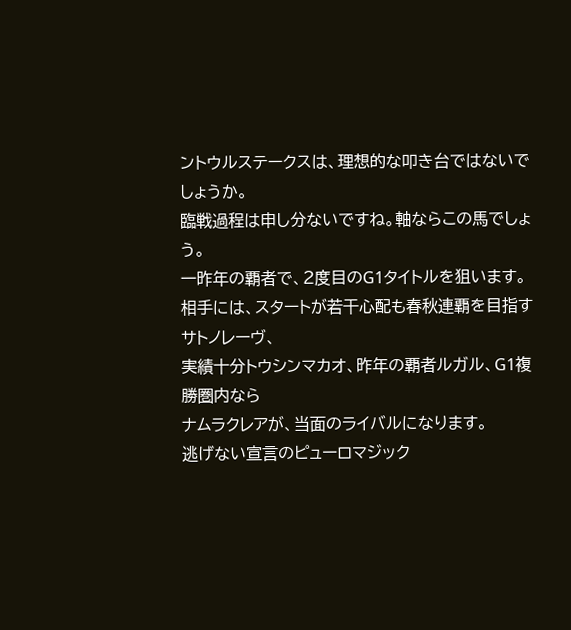ントウルステークスは、理想的な叩き台ではないでしょうか。
臨戦過程は申し分ないですね。軸ならこの馬でしょう。
一昨年の覇者で、2度目のG1タイトルを狙います。
相手には、スタートが若干心配も春秋連覇を目指すサトノレーヴ、
実績十分トウシンマカオ、昨年の覇者ルガル、G1複勝圏内なら
ナムラクレアが、当面のライバルになります。
逃げない宣言のピューロマジック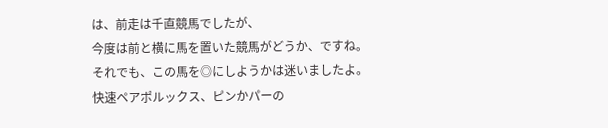は、前走は千直競馬でしたが、
今度は前と横に馬を置いた競馬がどうか、ですね。
それでも、この馬を◎にしようかは迷いましたよ。
快速ペアポルックス、ピンかパーの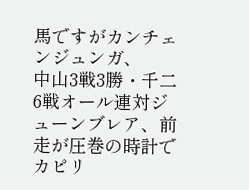馬ですがカンチェンジュンガ、
中山3戦3勝・千二6戦オール連対ジューンブレア、前走が圧巻の時計で
カピリ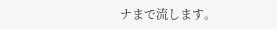ナまで流します。